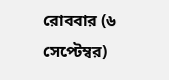রোববার (৬ সেপ্টেম্বর)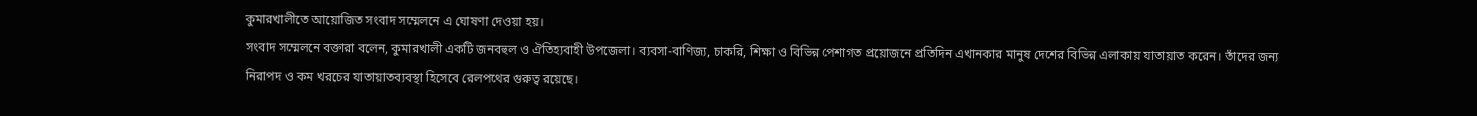কুমারখালীতে আয়োজিত সংবাদ সম্মেলনে এ ঘোষণা দেওয়া হয়।
সংবাদ সম্মেলনে বক্তারা বলেন, কুমারখালী একটি জনবহুল ও ঐতিহ্যবাহী উপজেলা। ব্যবসা-বাণিজ্য, চাকরি, শিক্ষা ও বিভিন্ন পেশাগত প্রয়োজনে প্রতিদিন এখানকার মানুষ দেশের বিভিন্ন এলাকায় যাতায়াত করেন। তাঁদের জন্য নিরাপদ ও কম খরচের যাতায়াতব্যবস্থা হিসেবে রেলপথের গুরুত্ব রয়েছে।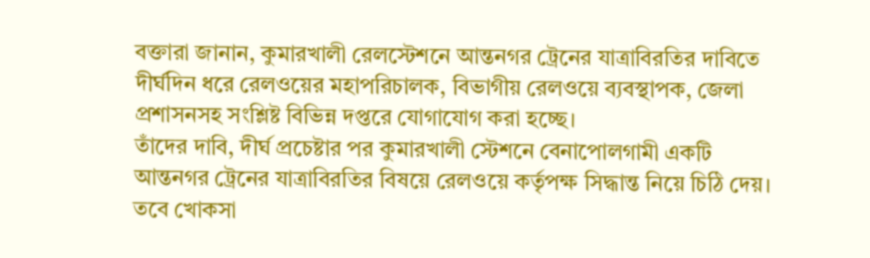বক্তারা জানান, কুমারখালী রেলস্টেশনে আন্তনগর ট্রেনের যাত্রাবিরতির দাবিতে দীর্ঘদিন ধরে রেলওয়ের মহাপরিচালক, বিভাগীয় রেলওয়ে ব্যবস্থাপক, জেলা প্রশাসনসহ সংশ্লিষ্ট বিভিন্ন দপ্তরে যোগাযোগ করা হচ্ছে।
তাঁদের দাবি, দীর্ঘ প্রচেষ্টার পর কুমারখালী স্টেশনে বেনাপোলগামী একটি আন্তনগর ট্রেনের যাত্রাবিরতির বিষয়ে রেলওয়ে কর্তৃপক্ষ সিদ্ধান্ত নিয়ে চিঠি দেয়। তবে খোকসা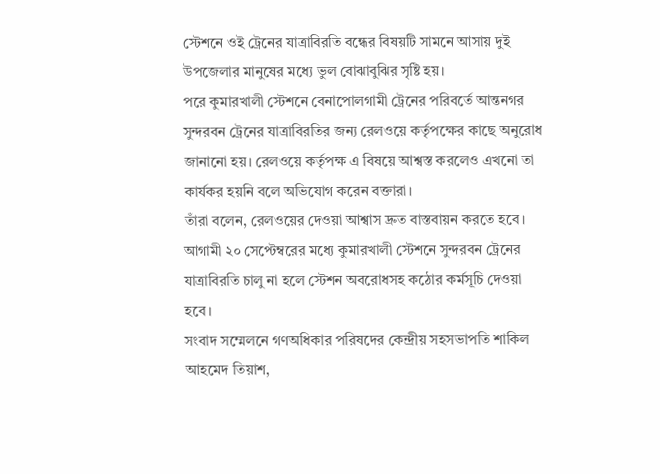স্টেশনে ওই ট্রেনের যাত্রাবিরতি বন্ধের বিষয়টি সামনে আসায় দুই উপজেলার মানুষের মধ্যে ভুল বোঝাবুঝির সৃষ্টি হয়।
পরে কুমারখালী স্টেশনে বেনাপোলগামী ট্রেনের পরিবর্তে আন্তনগর সুন্দরবন ট্রেনের যাত্রাবিরতির জন্য রেলওয়ে কর্তৃপক্ষের কাছে অনুরোধ জানানো হয়। রেলওয়ে কর্তৃপক্ষ এ বিষয়ে আশ্বস্ত করলেও এখনো তা কার্যকর হয়নি বলে অভিযোগ করেন বক্তারা।
তাঁরা বলেন, রেলওয়ের দেওয়া আশ্বাস দ্রুত বাস্তবায়ন করতে হবে। আগামী ২০ সেপ্টেম্বরের মধ্যে কুমারখালী স্টেশনে সুন্দরবন ট্রেনের যাত্রাবিরতি চালু না হলে স্টেশন অবরোধসহ কঠোর কর্মসূচি দেওয়া হবে।
সংবাদ সম্মেলনে গণঅধিকার পরিষদের কেন্দ্রীয় সহসভাপতি শাকিল আহমেদ তিয়াশ,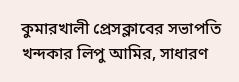কুমারখালী প্রেসক্লাবের সভাপতি খন্দকার লিপু আমির, সাধারণ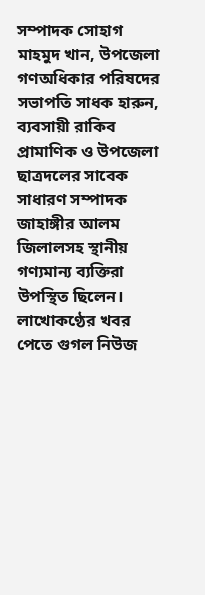সম্পাদক সোহাগ মাহমুদ খান, উপজেলা গণঅধিকার পরিষদের সভাপতি সাধক হারুন, ব্যবসায়ী রাকিব প্রামাণিক ও উপজেলা ছাত্রদলের সাবেক সাধারণ সম্পাদক জাহাঙ্গীর আলম জিলালসহ স্থানীয় গণ্যমান্য ব্যক্তিরা উপস্থিত ছিলেন।
লাখোকণ্ঠের খবর পেতে গুগল নিউজ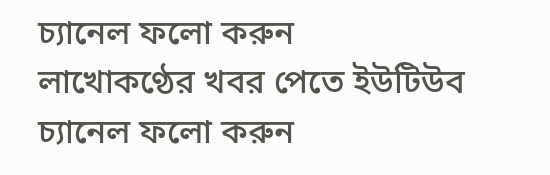চ্যানেল ফলো করুন
লাখোকণ্ঠের খবর পেতে ইউটিউব চ্যানেল ফলো করুন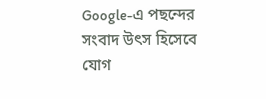Google-এ পছন্দের সংবাদ উৎস হিসেবে যোগ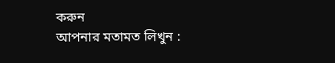করুন
আপনার মতামত লিখুন :